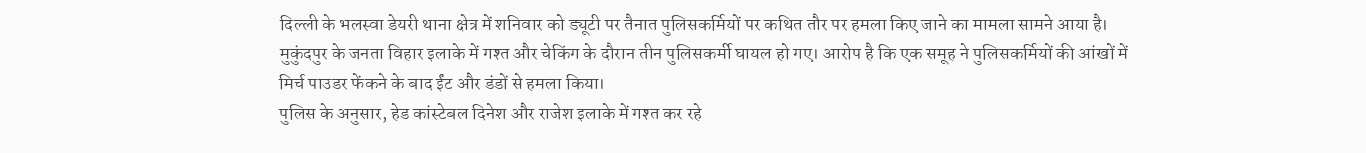दिल्ली के भलस्वा डेयरी थाना क्षेत्र में शनिवार को ड्यूटी पर तैनात पुलिसकर्मियों पर कथित तौर पर हमला किए जाने का मामला सामने आया है। मुकुंदपुर के जनता विहार इलाके में गश्त और चेकिंग के दौरान तीन पुलिसकर्मी घायल हो गए। आरोप है कि एक समूह ने पुलिसकर्मियों की आंखों में मिर्च पाउडर फेंकने के बाद ईंट और डंडों से हमला किया।
पुलिस के अनुसार, हेड कांस्टेबल दिनेश और राजेश इलाके में गश्त कर रहे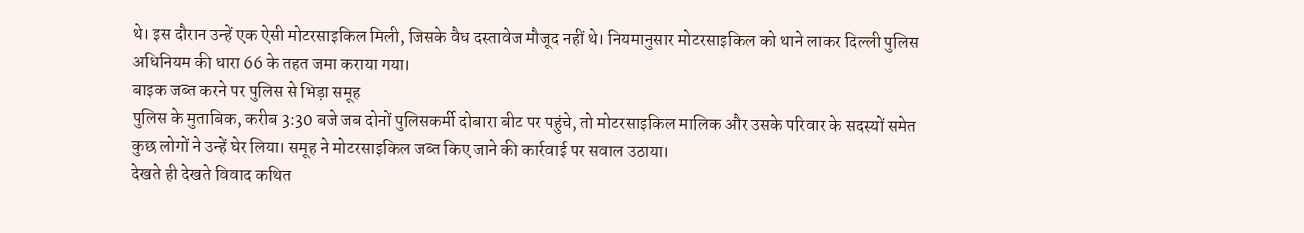थे। इस दौरान उन्हें एक ऐसी मोटरसाइकिल मिली, जिसके वैध दस्तावेज मौजूद नहीं थे। नियमानुसार मोटरसाइकिल को थाने लाकर दिल्ली पुलिस अधिनियम की धारा 66 के तहत जमा कराया गया।
बाइक जब्त करने पर पुलिस से भिड़ा समूह
पुलिस के मुताबिक, करीब 3:30 बजे जब दोनों पुलिसकर्मी दोबारा बीट पर पहुंचे, तो मोटरसाइकिल मालिक और उसके परिवार के सदस्यों समेत कुछ लोगों ने उन्हें घेर लिया। समूह ने मोटरसाइकिल जब्त किए जाने की कार्रवाई पर सवाल उठाया।
देखते ही देखते विवाद कथित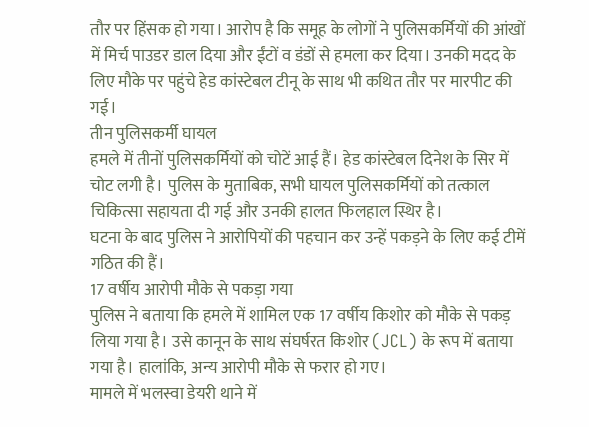तौर पर हिंसक हो गया। आरोप है कि समूह के लोगों ने पुलिसकर्मियों की आंखों में मिर्च पाउडर डाल दिया और ईंटों व डंडों से हमला कर दिया। उनकी मदद के लिए मौके पर पहुंचे हेड कांस्टेबल टीनू के साथ भी कथित तौर पर मारपीट की गई।
तीन पुलिसकर्मी घायल
हमले में तीनों पुलिसकर्मियों को चोटें आई हैं। हेड कांस्टेबल दिनेश के सिर में चोट लगी है। पुलिस के मुताबिक, सभी घायल पुलिसकर्मियों को तत्काल चिकित्सा सहायता दी गई और उनकी हालत फिलहाल स्थिर है।
घटना के बाद पुलिस ने आरोपियों की पहचान कर उन्हें पकड़ने के लिए कई टीमें गठित की हैं।
17 वर्षीय आरोपी मौके से पकड़ा गया
पुलिस ने बताया कि हमले में शामिल एक 17 वर्षीय किशोर को मौके से पकड़ लिया गया है। उसे कानून के साथ संघर्षरत किशोर (JCL) के रूप में बताया गया है। हालांकि, अन्य आरोपी मौके से फरार हो गए।
मामले में भलस्वा डेयरी थाने में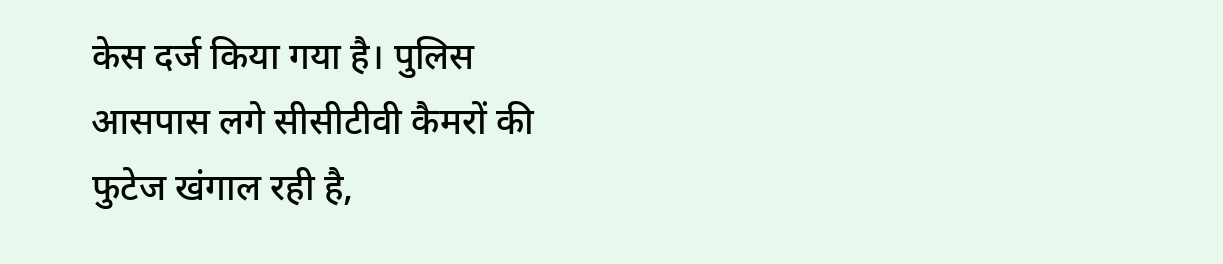केस दर्ज किया गया है। पुलिस आसपास लगे सीसीटीवी कैमरों की फुटेज खंगाल रही है,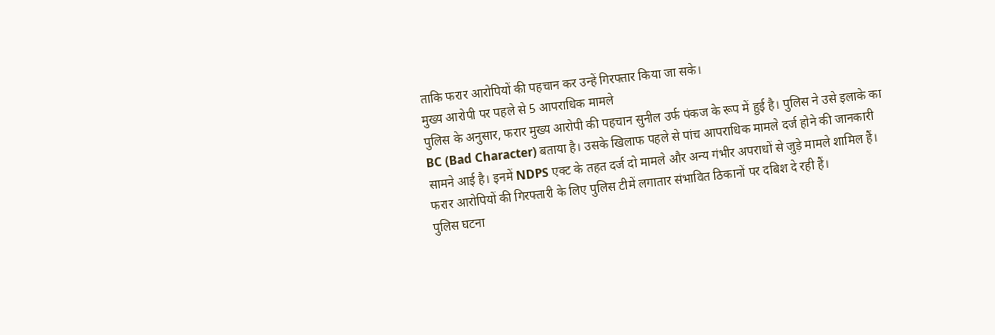ताकि फरार आरोपियों की पहचान कर उन्हें गिरफ्तार किया जा सके।
मुख्य आरोपी पर पहले से 5 आपराधिक मामले
पुलिस के अनुसार, फरार मुख्य आरोपी की पहचान सुनील उर्फ पंकज के रूप में हुई है। पुलिस ने उसे इलाके का BC (Bad Character) बताया है। उसके खिलाफ पहले से पांच आपराधिक मामले दर्ज होने की जानकारी सामने आई है। इनमें NDPS एक्ट के तहत दर्ज दो मामले और अन्य गंभीर अपराधों से जुड़े मामले शामिल हैं।
फरार आरोपियों की गिरफ्तारी के लिए पुलिस टीमें लगातार संभावित ठिकानों पर दबिश दे रही हैं।
पुलिस घटना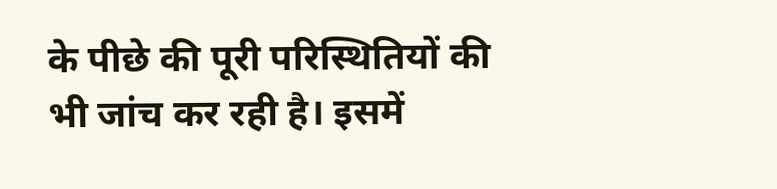के पीछे की पूरी परिस्थितियों की भी जांच कर रही है। इसमें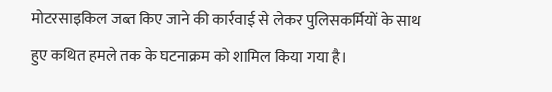मोटरसाइकिल जब्त किए जाने की कार्रवाई से लेकर पुलिसकर्मियों के साथ हुए कथित हमले तक के घटनाक्रम को शामिल किया गया है।